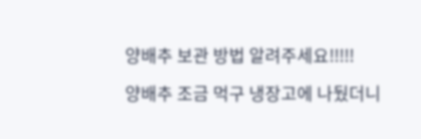양배추 보관 방법 알려주세요!!!!!

양배추 조금 먹구 냉장고에 나뒀더니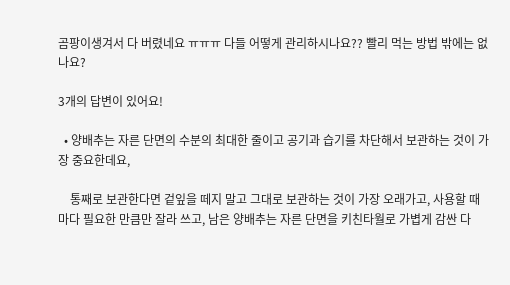곰팡이생겨서 다 버렸네요 ㅠㅠㅠ 다들 어떻게 관리하시나요?? 빨리 먹는 방법 밖에는 없나요?

3개의 답변이 있어요!

  • 양배추는 자른 단면의 수분의 최대한 줄이고 공기과 습기를 차단해서 보관하는 것이 가장 중요한데요,

    통째로 보관한다면 겉잎을 떼지 말고 그대로 보관하는 것이 가장 오래가고, 사용할 때마다 필요한 만큼만 잘라 쓰고, 남은 양배추는 자른 단면을 키친타월로 가볍게 감싼 다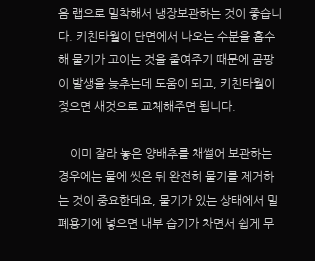음 랩으로 밀착해서 냉장보관하는 것이 좋습니다. 키친타월이 단면에서 나오는 수분을 흡수해 물기가 고이는 것을 줄여주기 때문에 곰팡이 발생을 늦추는데 도움이 되고, 키친타월이 젖으면 새것으로 교체해주면 됩니다.

    이미 잘라 놓은 양배추를 채썰어 보관하는 경우에는 물에 씻은 뒤 완전히 물기를 제거하는 것이 중요한데요, 물기가 있는 상태에서 밀폐용기에 넣으면 내부 습기가 차면서 쉽게 무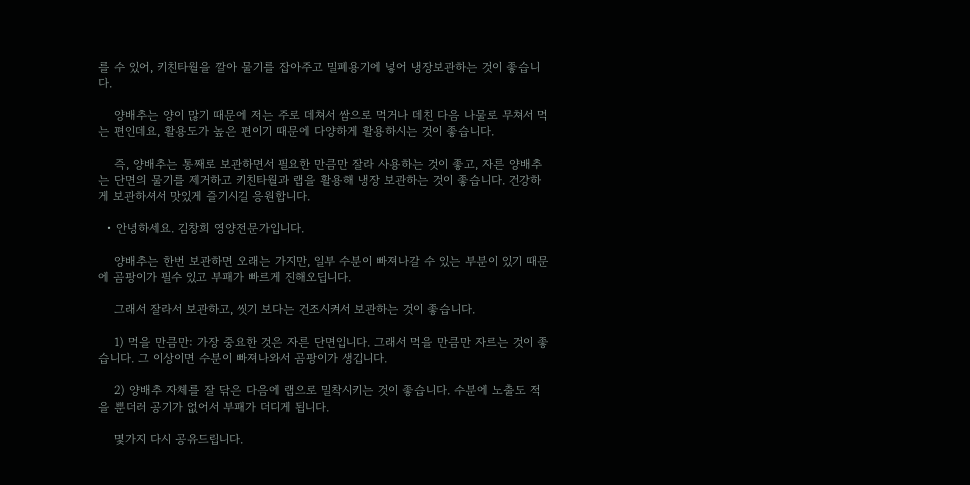를 수 있어, 키친타월을 깔아 물기를 잡아주고 밀폐용기에 넣어 냉장보관하는 것이 좋습니다.

    양배추는 양이 많기 때문에 저는 주로 데쳐서 쌈으로 먹거나 데친 다음 나물로 무쳐서 먹는 편인데요, 활용도가 높은 편이기 때문에 다양하게 활용하시는 것이 좋습니다.

    즉, 양배추는 통째로 보관하면서 필요한 만큼만 잘라 사용하는 것이 좋고, 자른 양배추는 단면의 물기를 제거하고 키친타월과 랩을 활용해 냉장 보관하는 것이 좋습니다. 건강하게 보관하셔서 맛있게 즐기시길 응원합니다.

  • 안녕하세요. 김창희 영양전문가입니다.

    양배추는 한번 보관하면 오래는 가지만, 일부 수분이 빠져나갈 수 있는 부분이 있기 때문에 곰팡이가 필수 있고 부패가 빠르게 진해오딥니다.

    그래서 잘라서 보관하고, 씻기 보다는 건조시켜서 보관하는 것이 좋습니다.

    1) 먹을 만큼만: 가장 중요한 것은 자른 단면입니다. 그래서 먹을 만큼만 자르는 것이 좋습니다. 그 이상이면 수분이 빠져나와서 곰팡이가 생깁니다.

    2) 양배추 자체를 잘 닦은 다음에 랩으로 밀착시키는 것이 좋습니다. 수분에 노출도 적을 뿐더러 공기가 없어서 부패가 더디게 됩니다.

    몇가지 다시 공유드립니다.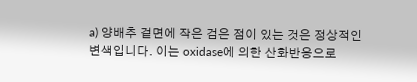a) 양배추 겉면에 작은 검은 점이 있는 것은 정상적인 변색입니다. 이는 oxidase에 의한 산화반응으로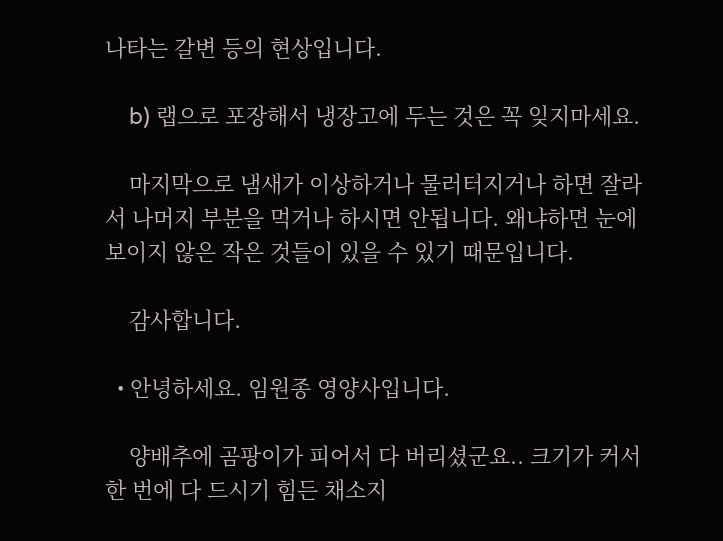나타는 갈변 등의 현상입니다.

    b) 랩으로 포장해서 냉장고에 두는 것은 꼭 잊지마세요.

    마지막으로 냄새가 이상하거나 물러터지거나 하면 잘라서 나머지 부분을 먹거나 하시면 안됩니다. 왜냐하면 눈에 보이지 않은 작은 것들이 있을 수 있기 때문입니다.

    감사합니다.

  • 안녕하세요. 임원종 영양사입니다.

    양배추에 곰팡이가 피어서 다 버리셨군요.. 크기가 커서 한 번에 다 드시기 힘든 채소지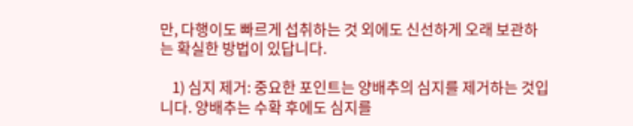만, 다행이도 빠르게 섭취하는 것 외에도 신선하게 오래 보관하는 확실한 방법이 있답니다.

    1) 심지 제거: 중요한 포인트는 양배추의 심지를 제거하는 것입니다. 양배추는 수확 후에도 심지를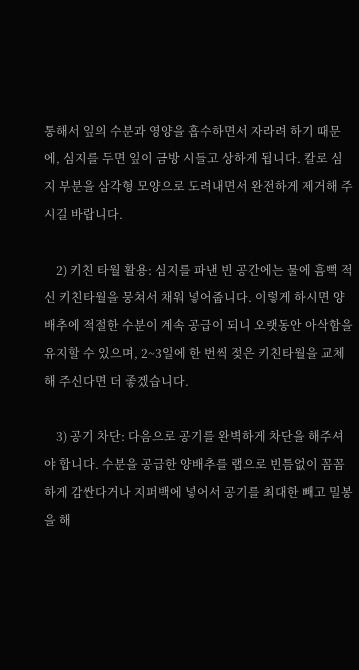통해서 잎의 수분과 영양을 흡수하면서 자라려 하기 때문에, 심지를 두면 잎이 금방 시들고 상하게 됩니다. 칼로 심지 부분을 삼각형 모양으로 도려내면서 완전하게 제거해 주시길 바랍니다.

    2) 키친 타월 활용: 심지를 파낸 빈 공간에는 물에 흠뻑 적신 키친타월을 뭉쳐서 채워 넣어줍니다. 이렇게 하시면 양배추에 적절한 수분이 계속 공급이 되니 오랫동안 아삭함을 유지할 수 있으며, 2~3일에 한 번씩 젖은 키친타월을 교체해 주신다면 더 좋겠습니다.

    3) 공기 차단: 다음으로 공기를 완벽하게 차단을 해주셔야 합니다. 수분을 공급한 양배추를 랩으로 빈틈없이 꼼꼼하게 감싼다거나 지퍼백에 넣어서 공기를 최대한 빼고 밀봉을 해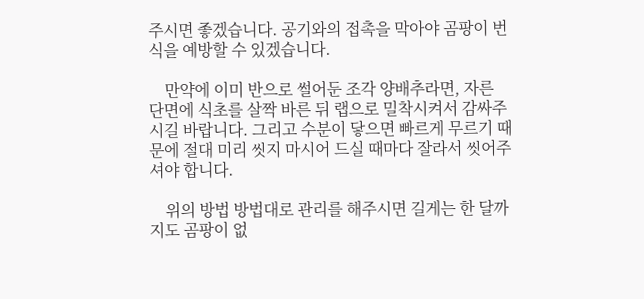주시면 좋겠습니다. 공기와의 접촉을 막아야 곰팡이 번식을 예방할 수 있겠습니다.

    만약에 이미 반으로 썰어둔 조각 양배추라면, 자른 단면에 식초를 살짝 바른 뒤 랩으로 밀착시켜서 감싸주시길 바랍니다. 그리고 수분이 닿으면 빠르게 무르기 때문에 절대 미리 씻지 마시어 드실 때마다 잘라서 씻어주셔야 합니다.

    위의 방법 방법대로 관리를 해주시면 길게는 한 달까지도 곰팡이 없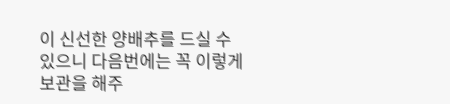이 신선한 양배추를 드실 수 있으니 다음번에는 꼭 이렇게 보관을 해주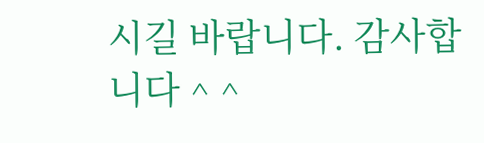시길 바랍니다. 감사합니다 ^ ^